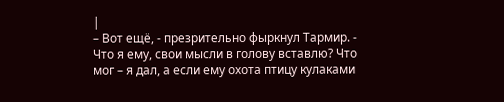|
– Вот ещё, - презрительно фыркнул Тармир. - Что я ему, свои мысли в голову вставлю? Что мог – я дал, а если ему охота птицу кулаками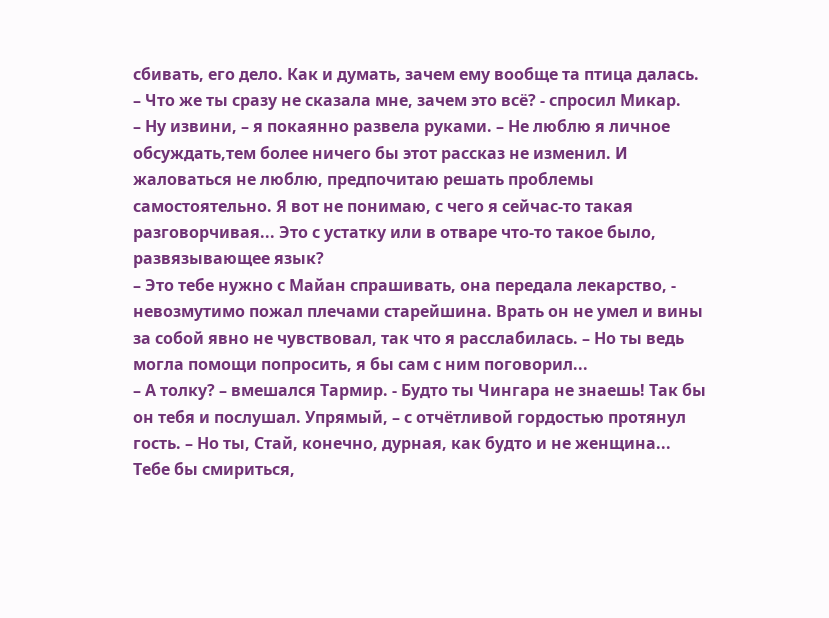сбивать, его дело. Как и думать, зачем ему вообще та птица далась.
– Что же ты сразу не сказала мне, зачем это всё? - спросил Микар.
– Ну извини, – я покаянно развела руками. – Не люблю я личное обсуждать,тем более ничего бы этот рассказ не изменил. И жаловаться не люблю, предпочитаю решать проблемы самостоятельно. Я вот не понимаю, с чего я сейчас-то такая разговорчивая... Это с устатку или в отваре что-то такое было, развязывающее язык?
– Это тебе нужно с Майан спрашивать, она передала лекарство, - невозмутимо пожал плечами старейшина. Врать он не умел и вины за собой явно не чувствовал, так что я расслабилась. – Но ты ведь могла помощи попросить, я бы сам с ним поговорил...
– А толку? – вмешался Тармир. - Будто ты Чингара не знаешь! Так бы он тебя и послушал. Упрямый, – с отчётливой гордостью протянул гость. – Но ты, Стай, конечно, дурная, как будто и не женщина... Тебе бы смириться,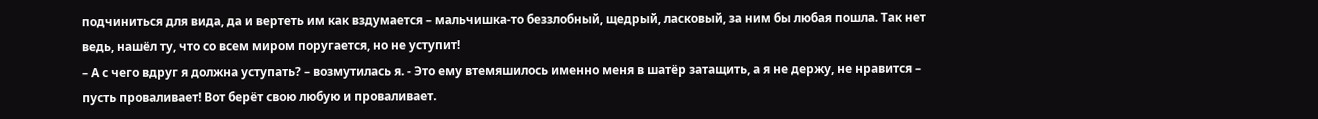подчиниться для вида, да и вертеть им как вздумается – мальчишка-то беззлобный, щедрый, ласковый, за ним бы любая пошла. Так нет ведь, нашёл ту, что со всем миром поругается, но не уступит!
– А с чего вдруг я должна уступать? – возмутилась я. - Это ему втемяшилось именно меня в шатёр затащить, а я не держу, не нравится – пусть проваливает! Вот берёт свою любую и проваливает.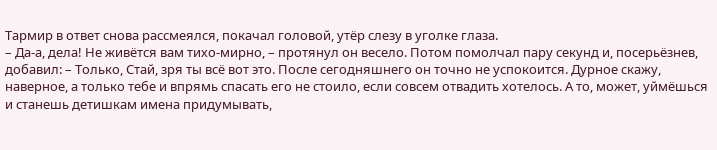Тармир в ответ снова рассмеялся, покачал головой, утёр слезу в уголке глаза.
– Да-а, дела! Не живётся вам тихо-мирно, – протянул он весело. Потом помолчал пару секунд и, посерьёзнев, добавил: – Только, Стай, зря ты всё вот это. После сегодняшнего он точно не успокоится. Дурное скажу, наверное, а только тебе и впрямь спасать его не стоило, если совсем отвадить хотелось. А то, может, уймёшься и станешь детишкам имена придумывать,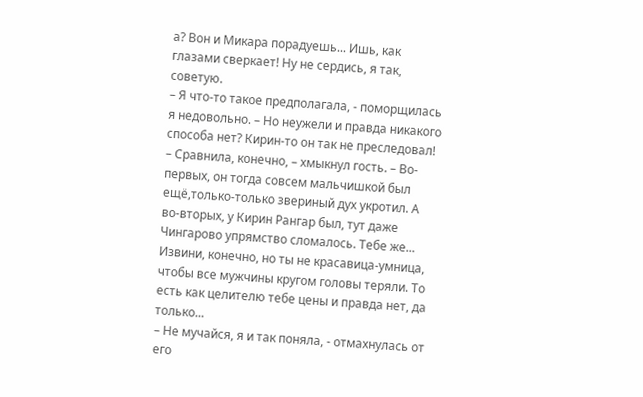а? Вон и Микара порадуешь... Ишь, как глазами сверкает! Ну не сердись, я так, советую.
– Я что-то такое предполагала, - поморщилась я недовольно. – Но неужели и правда никакого способа нет? Кирин-то он так не преследовал!
– Сравнила, конечно, – хмыкнул гость. – Во-первых, он тогда совсем мальчишкoй был ещё,только-только звериный дух укротил. А во-вторых, у Кирин Ρангар был, тут даже Чингарово упрямство сломалось. Тебе же... Извини, конечно, но ты не красавица-умница, чтобы все мужчины кругом головы теряли. То есть как целителю тебе цены и правда нет, да только...
– Не мучайся, я и так поняла, - отмахнулась от его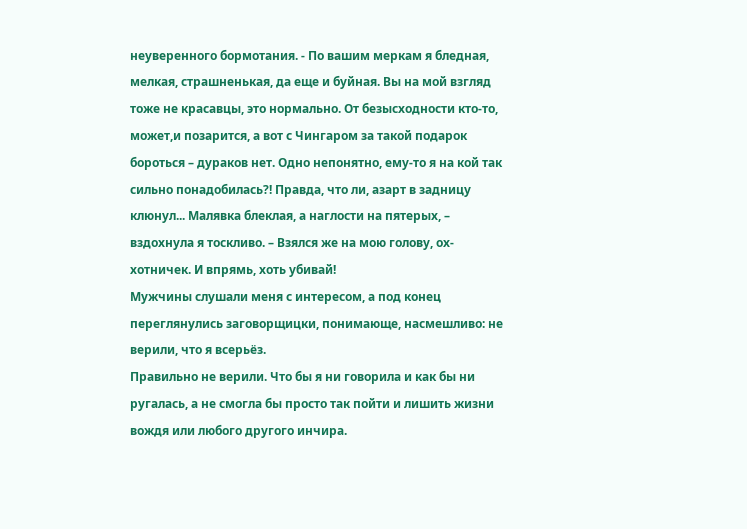неуверенного бормотания. - По вашим меркам я бледная, мелкая, страшненькая, да еще и буйная. Вы на мой взгляд тоже не красавцы, это нормально. От безысходности кто-то, может,и позарится, а вот с Чингаром за такой подарок бороться – дураков нет. Одно непонятно, ему-то я на кой так сильно понадобилась?! Правда, что ли, азарт в задницу клюнул... Малявка блеклая, а наглости на пятерых, – вздохнула я тоскливо. – Взялся же на мою голову, ох-хотничек. И впрямь, хоть убивай!
Мужчины слушали меня с интересом, а под конец переглянулись заговорщицки, понимающе, насмешливо: не верили, что я всерьёз.
Правильно не верили. Что бы я ни говорила и как бы ни ругалась, а не смогла бы просто так пойти и лишить жизни вождя или любого другого инчира.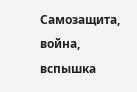Самозащита, война, вспышка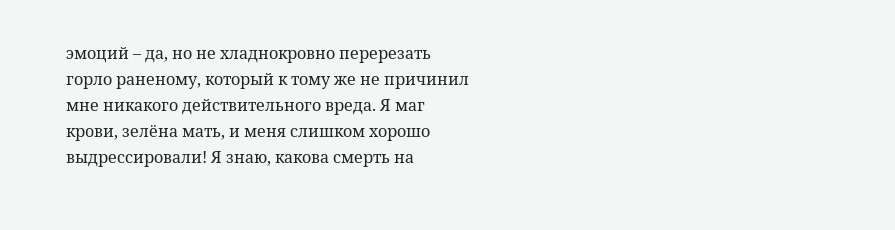эмоций – да, но не хладнокровно перерезать горло раненому, который к тому же не причинил мне никакого действительного вреда. Я маг крoви, зелёна мать, и меня слишком хорошо выдрессировали! Я знаю, какова смерть на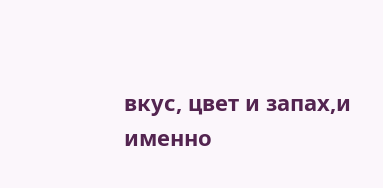вкус, цвет и запах,и именно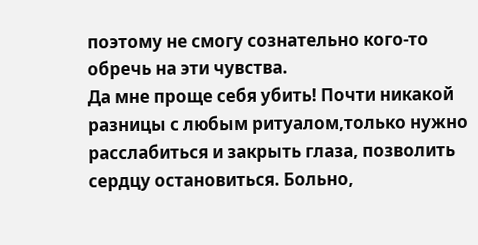поэтому не смогу сознательно кого-то обречь на эти чувства.
Да мне проще себя убить! Почти никакой разницы с любым ритуалом,только нужно расслабиться и закрыть глаза, позволить сердцу остановиться. Больно,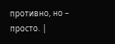противно, но – просто. |